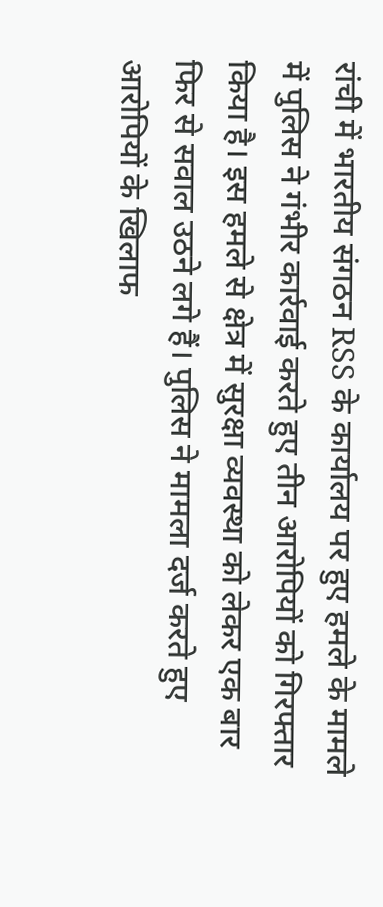रांची में भारतीय संगठन RSS के कार्यालय पर हुए हमले के मामले में पुलिस ने गंभीर कार्रवाई करते हुए तीन आरोपियों को गिरफ्तार किया है। इस हमले से क्षेत्र में सुरक्षा व्यवस्था को लेकर एक बार फिर से सवाल उठने लगे हैं। पुलिस ने मामला दर्ज करते हुए आरोपियों के खिलाफ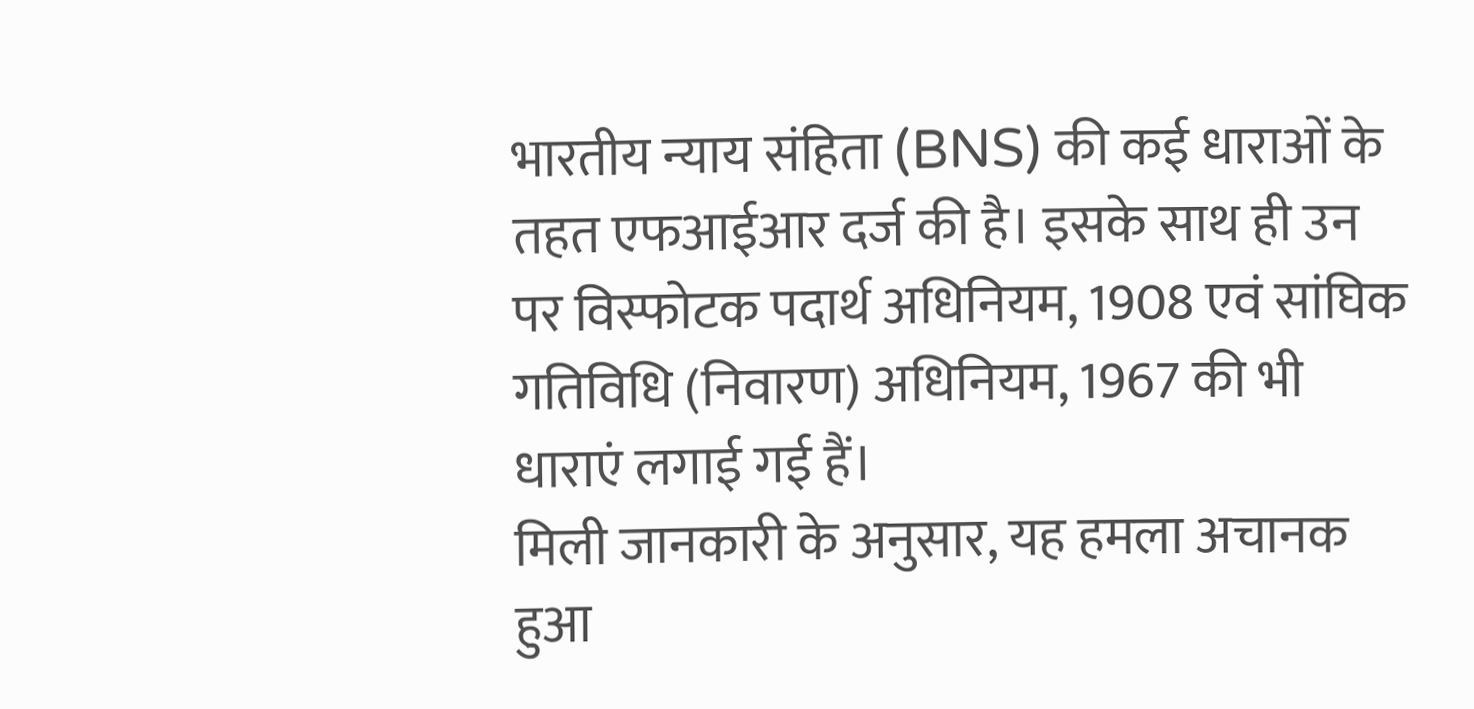भारतीय न्याय संहिता (BNS) की कई धाराओं के तहत एफआईआर दर्ज की है। इसके साथ ही उन पर विस्फोटक पदार्थ अधिनियम, 1908 एवं सांघिक गतिविधि (निवारण) अधिनियम, 1967 की भी धाराएं लगाई गई हैं।
मिली जानकारी के अनुसार, यह हमला अचानक हुआ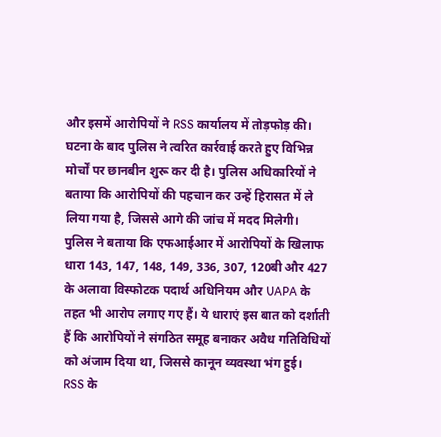और इसमें आरोपियों ने RSS कार्यालय में तोड़फोड़ की। घटना के बाद पुलिस ने त्वरित कार्रवाई करते हुए विभिन्न मोर्चों पर छानबीन शुरू कर दी है। पुलिस अधिकारियों ने बताया कि आरोपियों की पहचान कर उन्हें हिरासत में ले लिया गया है, जिससे आगे की जांच में मदद मिलेगी।
पुलिस ने बताया कि एफआईआर में आरोपियों के खिलाफ धारा 143, 147, 148, 149, 336, 307, 120बी और 427 के अलावा विस्फोटक पदार्थ अधिनियम और UAPA के तहत भी आरोप लगाए गए हैं। ये धाराएं इस बात को दर्शाती हैं कि आरोपियों ने संगठित समूह बनाकर अवैध गतिविधियों को अंजाम दिया था, जिससे कानून व्यवस्था भंग हुई।
RSS के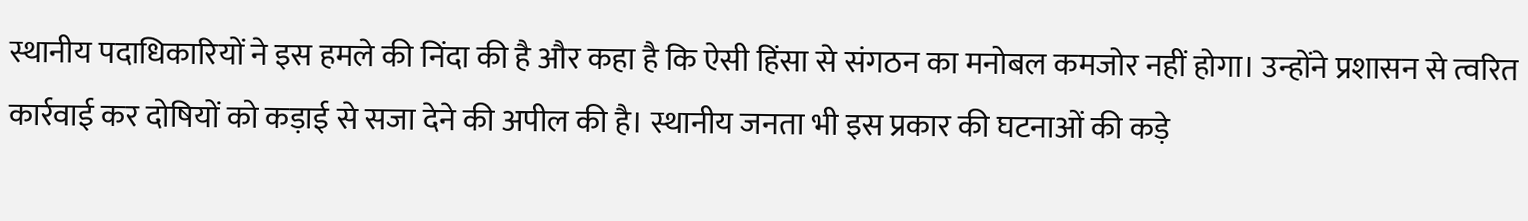स्थानीय पदाधिकारियों ने इस हमले की निंदा की है और कहा है कि ऐसी हिंसा से संगठन का मनोबल कमजोर नहीं होगा। उन्होंने प्रशासन से त्वरित कार्रवाई कर दोषियों को कड़ाई से सजा देने की अपील की है। स्थानीय जनता भी इस प्रकार की घटनाओं की कड़े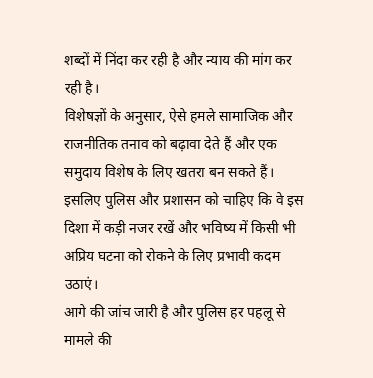शब्दों में निंदा कर रही है और न्याय की मांग कर रही है।
विशेषज्ञों के अनुसार, ऐसे हमले सामाजिक और राजनीतिक तनाव को बढ़ावा देते हैं और एक समुदाय विशेष के लिए खतरा बन सकते हैं। इसलिए पुलिस और प्रशासन को चाहिए कि वे इस दिशा में कड़ी नजर रखें और भविष्य में किसी भी अप्रिय घटना को रोकने के लिए प्रभावी कदम उठाएं।
आगे की जांच जारी है और पुलिस हर पहलू से मामले की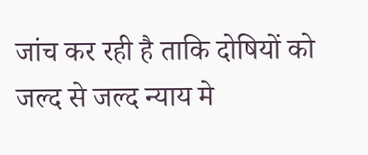जांच कर रही है ताकि दोषियों को जल्द से जल्द न्याय मे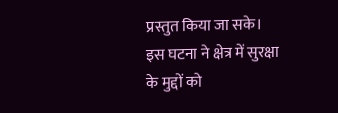प्रस्तुत किया जा सके। इस घटना ने क्षेत्र में सुरक्षा के मुद्दों को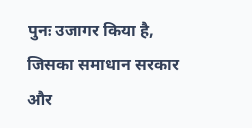पुनः उजागर किया है, जिसका समाधान सरकार और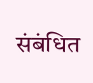संबंधित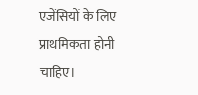एजेंसियों के लिए प्राथमिकता होनी चाहिए।